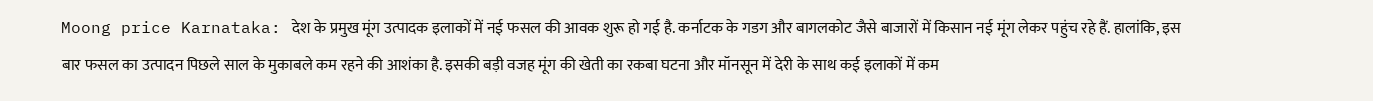Moong price Karnataka: देश के प्रमुख मूंग उत्पादक इलाकों में नई फसल की आवक शुरू हो गई है. कर्नाटक के गडग और बागलकोट जैसे बाजारों में किसान नई मूंग लेकर पहुंच रहे हैं. हालांकि, इस बार फसल का उत्पादन पिछले साल के मुकाबले कम रहने की आशंका है. इसकी बड़ी वजह मूंग की खेती का रकबा घटना और मॉनसून में देरी के साथ कई इलाकों में कम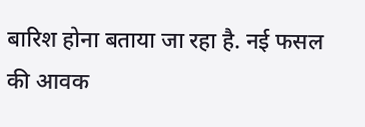बारिश होना बताया जा रहा है. नई फसल की आवक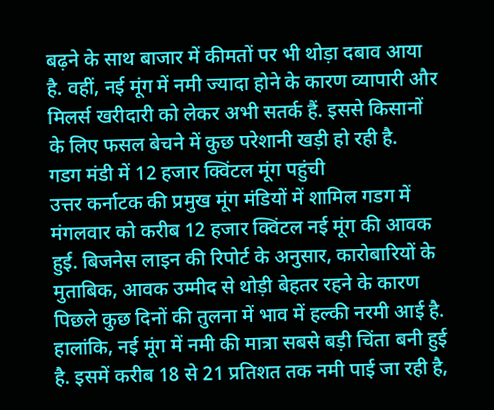बढ़ने के साथ बाजार में कीमतों पर भी थोड़ा दबाव आया है. वहीं, नई मूंग में नमी ज्यादा होने के कारण व्यापारी और मिलर्स खरीदारी को लेकर अभी सतर्क हैं. इससे किसानों के लिए फसल बेचने में कुछ परेशानी खड़ी हो रही है.
गडग मंडी में 12 हजार क्विंटल मूंग पहुंची
उत्तर कर्नाटक की प्रमुख मूंग मंडियों में शामिल गडग में मंगलवार को करीब 12 हजार क्विंटल नई मूंग की आवक हुई. बिजनेस लाइन की रिपोर्ट के अनुसार, कारोबारियों के मुताबिक, आवक उम्मीद से थोड़ी बेहतर रहने के कारण पिछले कुछ दिनों की तुलना में भाव में हल्की नरमी आई है. हालांकि, नई मूंग में नमी की मात्रा सबसे बड़ी चिंता बनी हुई है. इसमें करीब 18 से 21 प्रतिशत तक नमी पाई जा रही है,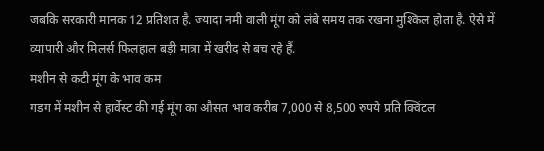जबकि सरकारी मानक 12 प्रतिशत है. ज्यादा नमी वाली मूंग को लंबे समय तक रखना मुश्किल होता है. ऐसे में व्यापारी और मिलर्स फिलहाल बड़ी मात्रा में खरीद से बच रहे हैं.
मशीन से कटी मूंग के भाव कम
गडग में मशीन से हार्वेस्ट की गई मूंग का औसत भाव करीब 7,000 से 8,500 रुपये प्रति क्विंटल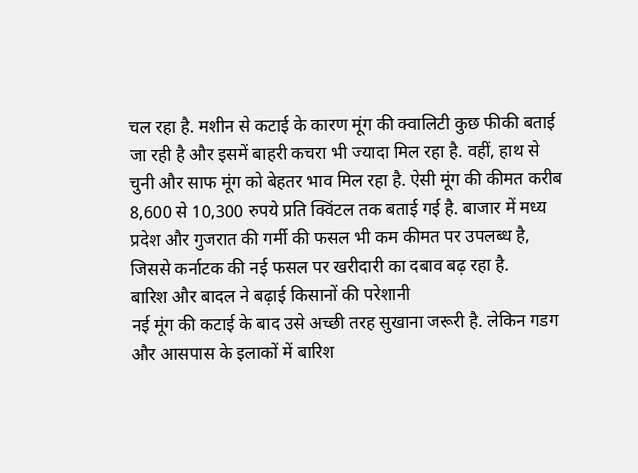चल रहा है. मशीन से कटाई के कारण मूंग की क्वालिटी कुछ फीकी बताई जा रही है और इसमें बाहरी कचरा भी ज्यादा मिल रहा है. वहीं, हाथ से चुनी और साफ मूंग को बेहतर भाव मिल रहा है. ऐसी मूंग की कीमत करीब 8,600 से 10,300 रुपये प्रति क्विंटल तक बताई गई है. बाजार में मध्य प्रदेश और गुजरात की गर्मी की फसल भी कम कीमत पर उपलब्ध है, जिससे कर्नाटक की नई फसल पर खरीदारी का दबाव बढ़ रहा है.
बारिश और बादल ने बढ़ाई किसानों की परेशानी
नई मूंग की कटाई के बाद उसे अच्छी तरह सुखाना जरूरी है. लेकिन गडग और आसपास के इलाकों में बारिश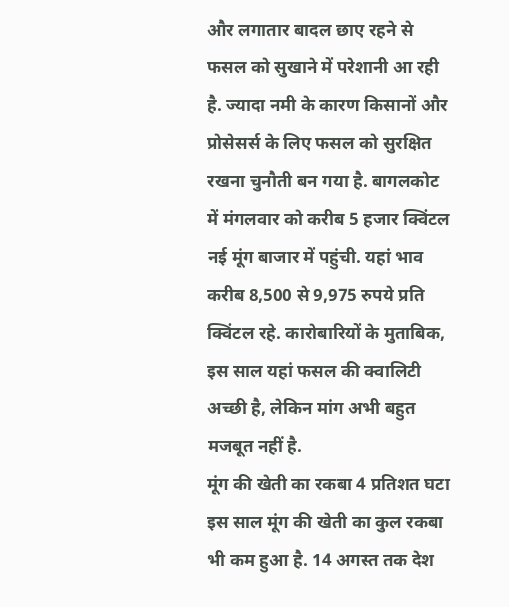और लगातार बादल छाए रहने से फसल को सुखाने में परेशानी आ रही है. ज्यादा नमी के कारण किसानों और प्रोसेसर्स के लिए फसल को सुरक्षित रखना चुनौती बन गया है. बागलकोट में मंगलवार को करीब 5 हजार क्विंटल नई मूंग बाजार में पहुंची. यहां भाव करीब 8,500 से 9,975 रुपये प्रति क्विंटल रहे. कारोबारियों के मुताबिक, इस साल यहां फसल की क्वालिटी अच्छी है, लेकिन मांग अभी बहुत मजबूत नहीं है.
मूंग की खेती का रकबा 4 प्रतिशत घटा
इस साल मूंग की खेती का कुल रकबा भी कम हुआ है. 14 अगस्त तक देश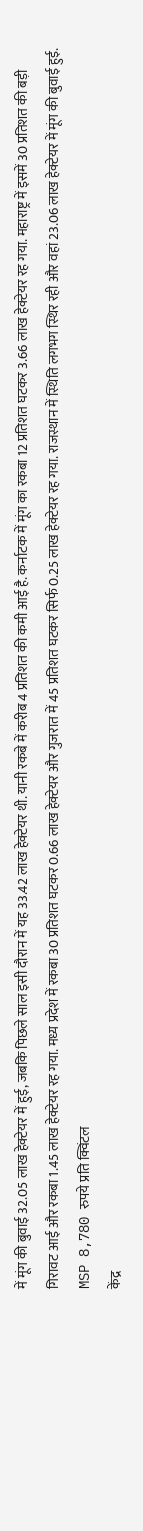में मूंग की बुवाई 32.05 लाख हेक्टेयर में हुई, जबकि पिछले साल इसी दौरान में यह 33.42 लाख हेक्टेयर थी. यानी रकबे में करीब 4 प्रतिशत की कमी आई है. कर्नाटक में मूंग का रकबा 12 प्रतिशत घटकर 3.66 लाख हेक्टेयर रह गया. महाराष्ट्र में इसमें 30 प्रतिशत की बड़ी गिरावट आई और रकबा 1.45 लाख हेक्टेयर रह गया. मध्य प्रदेश में रकबा 30 प्रतिशत घटकर 0.66 लाख हेक्टेयर और गुजरात में 45 प्रतिशत घटकर सिर्फ 0.25 लाख हेक्टेयर रह गया. राजस्थान में स्थिति लगभग स्थिर रही और वहां 23.06 लाख हेक्टेयर में मूंग की बुवाई हुई.
MSP 8,780 रुपये प्रति क्विंटल
केंद्र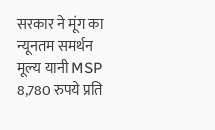सरकार ने मूंग का न्यूनतम समर्थन मूल्य यानी MSP 8,780 रुपये प्रति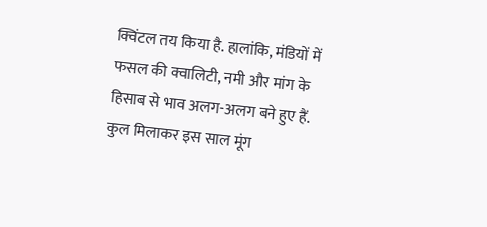क्विंटल तय किया है. हालांकि, मंडियों में फसल की क्वालिटी, नमी और मांग के हिसाब से भाव अलग-अलग बने हुए हैं. कुल मिलाकर इस साल मूंग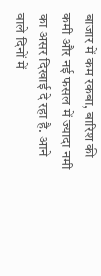बाजार में कम रकबा, बारिश की कमी और नई फसल में ज्यादा नमी का असर दिखाई दे रहा है. आने वाले दिनों में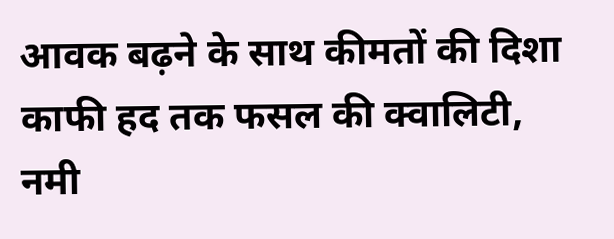आवक बढ़ने के साथ कीमतों की दिशा काफी हद तक फसल की क्वालिटी, नमी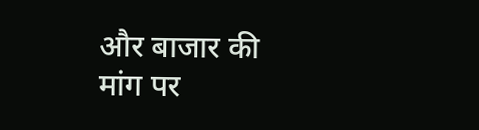और बाजार की मांग पर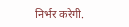निर्भर करेगी.